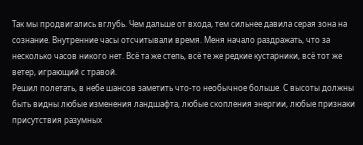Так мы продвигались вглубь. Чем дальше от входа, тем сильнее давила серая зона на сознание. Внутренние часы отсчитывали время. Меня начало раздражать, что за несколько часов никого нет. Всё та же степь, всё те же редкие кустарники, всё тот же ветер, играющий с травой.
Решил полетать, в небе шансов заметить что-то необычное больше. С высоты должны быть видны любые изменения ландшафта, любые скопления энергии, любые признаки присутствия разумных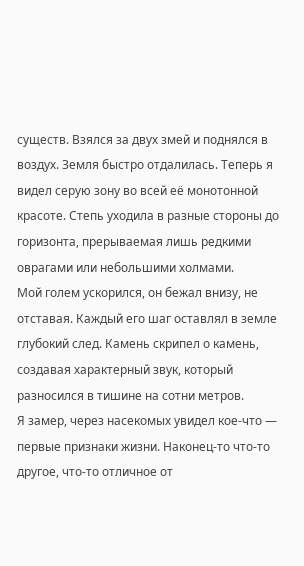существ. Взялся за двух змей и поднялся в воздух. Земля быстро отдалилась. Теперь я видел серую зону во всей её монотонной красоте. Степь уходила в разные стороны до горизонта, прерываемая лишь редкими оврагами или небольшими холмами.
Мой голем ускорился, он бежал внизу, не отставая. Каждый его шаг оставлял в земле глубокий след. Камень скрипел о камень, создавая характерный звук, который разносился в тишине на сотни метров.
Я замер, через насекомых увидел кое-что — первые признаки жизни. Наконец-то что-то другое, что-то отличное от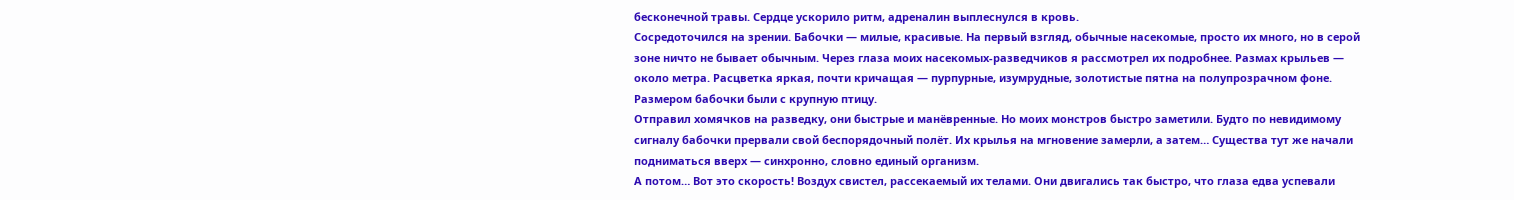бесконечной травы. Сердце ускорило ритм, адреналин выплеснулся в кровь.
Сосредоточился на зрении. Бабочки — милые, красивые. На первый взгляд, обычные насекомые, просто их много, но в серой зоне ничто не бывает обычным. Через глаза моих насекомых-разведчиков я рассмотрел их подробнее. Размах крыльев — около метра. Расцветка яркая, почти кричащая — пурпурные, изумрудные, золотистые пятна на полупрозрачном фоне. Размером бабочки были с крупную птицу.
Отправил хомячков на разведку, они быстрые и манёвренные. Но моих монстров быстро заметили. Будто по невидимому сигналу бабочки прервали свой беспорядочный полёт. Их крылья на мгновение замерли, а затем… Существа тут же начали подниматься вверх — синхронно, словно единый организм.
А потом… Вот это скорость! Воздух свистел, рассекаемый их телами. Они двигались так быстро, что глаза едва успевали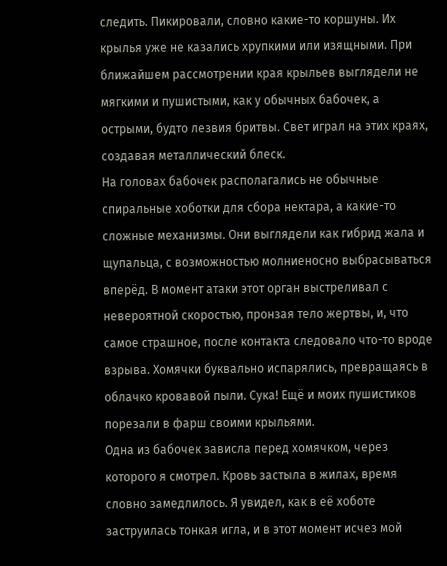следить. Пикировали, словно какие-то коршуны. Их крылья уже не казались хрупкими или изящными. При ближайшем рассмотрении края крыльев выглядели не мягкими и пушистыми, как у обычных бабочек, а острыми, будто лезвия бритвы. Свет играл на этих краях, создавая металлический блеск.
На головах бабочек располагались не обычные спиральные хоботки для сбора нектара, а какие-то сложные механизмы. Они выглядели как гибрид жала и щупальца, с возможностью молниеносно выбрасываться вперёд. В момент атаки этот орган выстреливал с невероятной скоростью, пронзая тело жертвы, и, что самое страшное, после контакта следовало что-то вроде взрыва. Хомячки буквально испарялись, превращаясь в облачко кровавой пыли. Сука! Ещё и моих пушистиков порезали в фарш своими крыльями.
Одна из бабочек зависла перед хомячком, через которого я смотрел. Кровь застыла в жилах, время словно замедлилось. Я увидел, как в её хоботе заструилась тонкая игла, и в этот момент исчез мой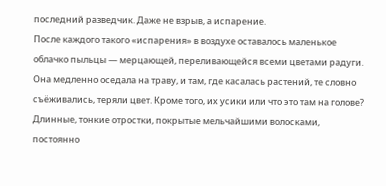последний разведчик. Даже не взрыв, а испарение.
После каждого такого «испарения» в воздухе оставалось маленькое облачко пыльцы — мерцающей, переливающейся всеми цветами радуги. Она медленно оседала на траву, и там, где касалась растений, те словно съёживались, теряли цвет. Кроме того, их усики или что это там на голове? Длинные, тонкие отростки, покрытые мельчайшими волосками, постоянно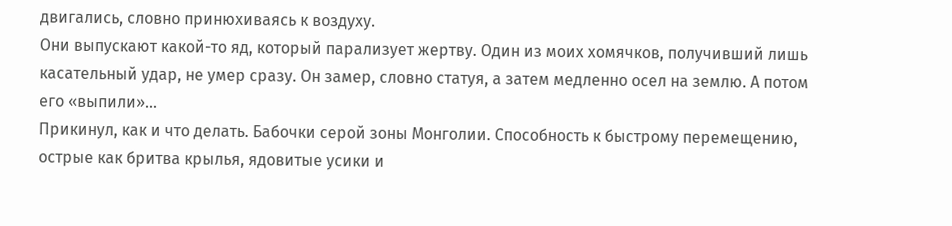двигались, словно принюхиваясь к воздуху.
Они выпускают какой-то яд, который парализует жертву. Один из моих хомячков, получивший лишь касательный удар, не умер сразу. Он замер, словно статуя, а затем медленно осел на землю. А потом его «выпили»…
Прикинул, как и что делать. Бабочки серой зоны Монголии. Способность к быстрому перемещению, острые как бритва крылья, ядовитые усики и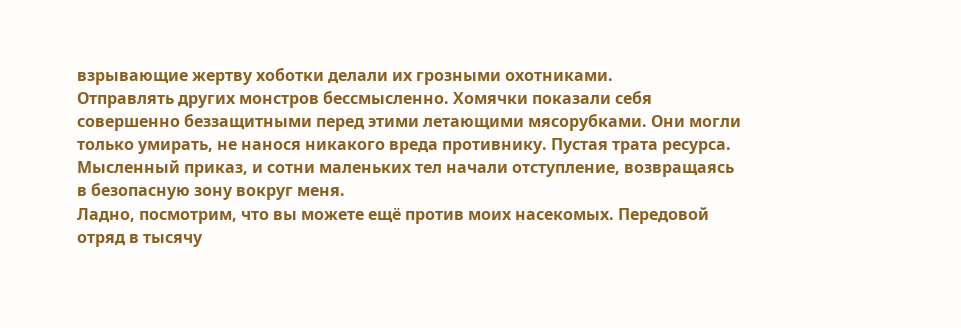взрывающие жертву хоботки делали их грозными охотниками.
Отправлять других монстров бессмысленно. Хомячки показали себя совершенно беззащитными перед этими летающими мясорубками. Они могли только умирать, не нанося никакого вреда противнику. Пустая трата ресурса.
Мысленный приказ, и сотни маленьких тел начали отступление, возвращаясь в безопасную зону вокруг меня.
Ладно, посмотрим, что вы можете ещё против моих насекомых. Передовой отряд в тысячу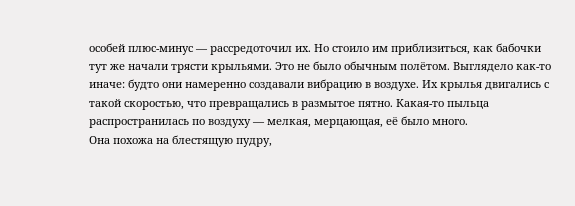особей плюс-минус — рассредоточил их. Но стоило им приблизиться, как бабочки тут же начали трясти крыльями. Это не было обычным полётом. Выглядело как-то иначе: будто они намеренно создавали вибрацию в воздухе. Их крылья двигались с такой скоростью, что превращались в размытое пятно. Какая-то пыльца распространилась по воздуху — мелкая, мерцающая, её было много.
Она похожа на блестящую пудру,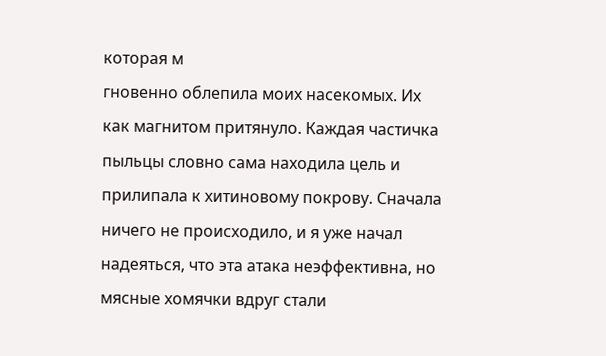которая м
гновенно облепила моих насекомых. Их как магнитом притянуло. Каждая частичка пыльцы словно сама находила цель и прилипала к хитиновому покрову. Сначала ничего не происходило, и я уже начал надеяться, что эта атака неэффективна, но мясные хомячки вдруг стали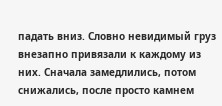падать вниз. Словно невидимый груз внезапно привязали к каждому из них. Сначала замедлились, потом снижались, после просто камнем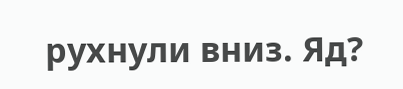рухнули вниз. Яд?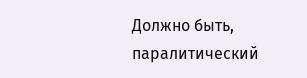Должно быть, паралитический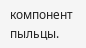компонент пыльцы.